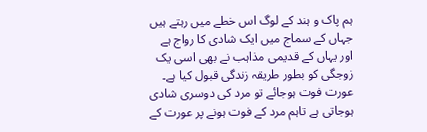ہم پاک و ہند کے لوگ اس خطے میں رہتے ہیں جہاں کے سماج میں ایک شادی کا رواج ہے اور یہاں کے قدیمی مذاہب نے بھی اسی یک زوجگی کو بطور طریقہ زندگی قبول کیا ہے۔ عورت فوت ہوجائے تو مرد کی دوسری شادی ہوجاتی ہے تاہم مرد کے فوت ہونے پر عورت کے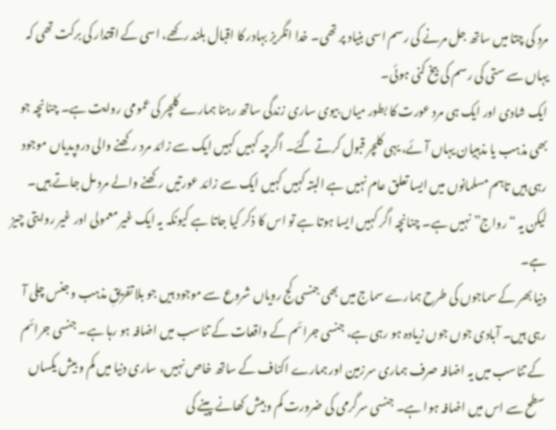مرد کی چتا میں ساتھ جل مرنے کی رسم اسی بنیاد پر تھی۔ خدا انگریز بہادر کا اقبال بلند رکھے، اسی کے اقتدار کی برکت تھی کہ یہاں سے ستی کی رسم کی بیخ کنی ہوئی۔
ایک شادی اور ایک ہی مرد عورت کا بطور میاں بیوی ساری زندگی ساتھ رہنا ہمارے کلچر کی عمومی روایت ہے۔ چنانچہ جو بھی مذہب یا مذہبیان یہاں آئے، یہی کلچر قبول کرتے گئے۔ اگرچہ کہیں کہیں ایک سے زائد مرد رکھنے والی دروپدیاں موجود رہی ہیں تاہم مسلمانوں میں ایسا تعلق عام نہیں ہے البتہ کہیں کہیں ایک سے زائد عورتیں رکھنے والے مرد مل جاتے ہیں۔ لیکن یہ “رواج” نہیں ہے۔ چنانچہ اگر کہیں ایسا ہوتا ہے تو اس کا ذکر کیا جاتا ہے کیونکہ یہ ایک غیر معمولی اور غیر روایتی چیز ہے۔
دنیا بھر کے سماجوں کی طرح ہمارے سماج میں بھی جنسی کج رویاں شروع سے موجود ہیں جو بلا تفریقِ مذہب و جنس چلی آ رہی ہیں۔ آبادی جوں جوں زیادہ ہو رہی ہے، جنسی جرائم کے واقعات کے تناسب میں اضافہ ہو رہا ہے۔ جنسی جرائم کے تناسب میں یہ اضافہ صرف ہماری سرزمین اور ہمارے اکناف کے ساتھ خاص نہیں، ساری دنیا میں کم و بیش یکساں سطح سے اس میں اضافہ ہوا ہے۔ جنسی سرگرمی کی ضرورت کم و بیش کھانے پینے کی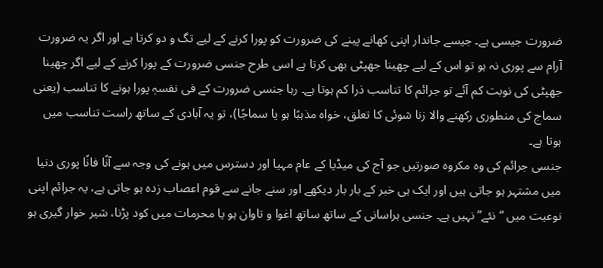ضرورت جیسی ہے۔ جیسے جاندار اپنی کھانے پینے کی ضرورت کو پورا کرنے کے لیے تگ و دو کرتا ہے اور اگر یہ ضرورت آرام سے پوری نہ ہو تو اس کے لیے چھینا جھپٹی بھی کرتا ہے اسی طرح جنسی ضرورت کے پورا کرنے کے لیے اگر چھینا جھپٹی کی نوبت کم آئے تو جرائم کا تناسب ذرا کم ہوتا ہے۔ رہا جنسی ضرورت کے فی نفسہٖ پورا ہونے کا تناسب (یعنی سماج کی منطوری رکھنے والا زنا شوئی کا تعلق، خواہ مذہبًا ہو یا سماجًا)، تو یہ آبادی کے ساتھ راست تناسب میں ہوتا ہے۔
جنسی جرائم کی وہ مکروہ صورتیں جو آج کی میڈیا کے عام مہیا اور دسترس میں ہونے کی وجہ سے آنًا فانًا پوری دنیا میں مشتہر ہو جاتی ہیں اور ایک ہی خبر کے بار بار دیکھے اور سنے جانے سے قوم اعصاب زدہ ہو جاتی ہے، یہ جرائم اپنی نوعیت میں “نئے” نہیں ہے۔ جنسی ہراسانی کے ساتھ ساتھ اغوا و تاوان ہو یا محرمات میں کود پڑنا، شیر خوار گیری ہو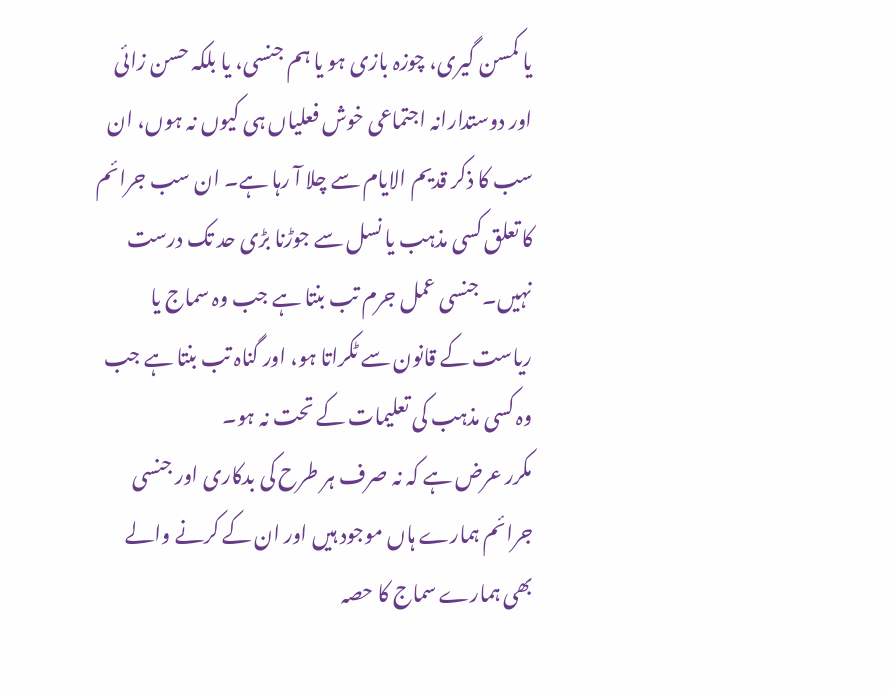یا کمسن گیری، چوزہ بازی ہو یا ہم جنسی، یا بلکہ حسن زائی اور دوستدارانہ اجتماعی خوش فعلیاں ہی کیوں نہ ہوں، ان سب کا ذکر قدیم الایام سے چلا آ رہا ہے۔ ان سب جرائم کا تعلق کسی مذہب یا نسل سے جوڑنا بڑی حد تک درست نہیں۔ جنسی عمل جرم تب بنتا ہے جب وہ سماج یا ریاست کے قانون سے ٹکراتا ہو، اور گناہ تب بنتا ہے جب وہ کسی مذہب کی تعلیمات کے تحت نہ ہو۔
مکرر عرض ہے کہ نہ صرف ہر طرح کی بدکاری اور جنسی جرائم ہمارے ہاں موجود ہیں اور ان کے کرنے والے بھی ہمارے سماج کا حصہ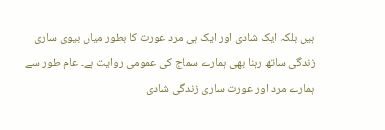ہیں بلکہ ایک شادی اور ایک ہی مرد عورت کا بطور میاں بیوی ساری زندگی ساتھ رہنا بھی ہمارے سماج کی عمومی روایت ہے۔ عام طور سے ہمارے مرد اور عورت ساری زندگی شادی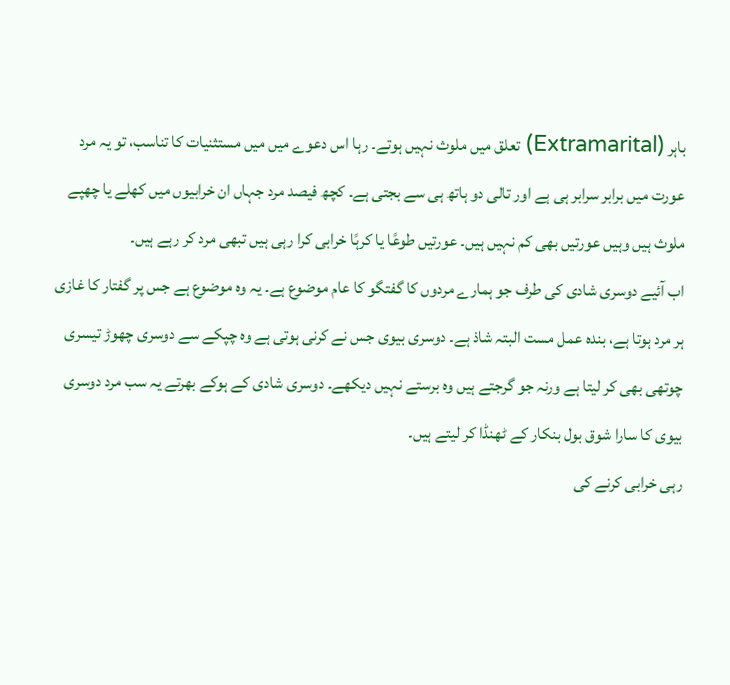باہر (Extramarital) تعلق میں ملوث نہیں ہوتے۔ رہا اس دعوے میں میں مستثنیات کا تناسب، تو یہ مرد عورت میں برابر سرابر ہی ہے اور تالی دو ہاتھ ہی سے بجتی ہے۔ کچھ فیصد مرد جہاں ان خرابیوں میں کھلے یا چھپے ملوث ہیں وہیں عورتیں بھی کم نہیں ہیں۔ عورتیں طوعًا یا کرہًا خرابی کرا رہی ہیں تبھی مرد کر رہے ہیں۔
اب آئیے دوسری شادی کی طرف جو ہمارے مردوں کا گفتگو کا عام موضوع ہے۔ یہ وہ موضوع ہے جس پر گفتار کا غازی ہر مرد ہوتا ہے، بندہ عمل مست البتہ شاذ ہے۔ دوسری بیوی جس نے کرنی ہوتی ہے وہ چپکے سے دوسری چھوڑ تیسری چوتھی بھی کر لیتا ہے ورنہ جو گرجتے ہیں وہ برستے نہیں دیکھے۔ دوسری شادی کے ہوکے بھرتے یہ سب مرد دوسری بیوی کا سارا شوق بول بنکار کے ٹھنڈا کر لیتے ہیں۔
رہی خرابی کرنے کی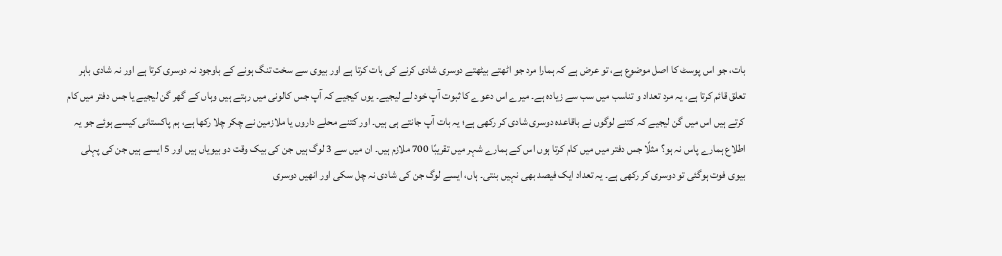بات، جو اس پوسٹ کا اصل موضوع ہے، تو عرض ہے کہ ہمارا مرد جو اٹھتے بیٹھتے دوسری شادی کرنے کی بات کرتا ہے اور بیوی سے سخت تنگ ہونے کے باوجود نہ دوسری کرتا ہے اور نہ شادی باہر تعلق قائم کرتا ہے، یہ مرد تعداد و تناسب میں سب سے زیادہ ہے۔ میرے اس دعوے کا ثبوت آپ خود لے لیجیے۔ یوں کیجیے کہ آپ جس کالونی میں رہتے ہیں وہاں کے گھر گن لیجیے یا جس دفتر میں کام کرتے ہیں اس میں گن لیجیے کہ کتنے لوگوں نے باقاعدہ دوسری شادی کر رکھی ہے؛ یہ بات آپ جانتے ہی ہیں۔ اور کتنے محلے داروں یا ملازمین نے چکر چلا رکھا ہے، ہم پاکستانی کیسے ہوئے جو یہ اطلاع ہمارے پاس نہ ہو؟ مثلًا جس دفتر میں میں کام کرتا ہوں اس کے ہمارے شہر میں تقریبًا 700 ملازم ہیں۔ ان میں سے 3 لوگ ہیں جن کی بیک وقت دو بیویاں ہیں اور 5 ایسے ہیں جن کی پہلی بیوی فوت ہوگئی تو دوسری کر رکھی ہے۔ یہ تعداد ایک فیصد بھی نہیں بنتی۔ ہاں، ایسے لوگ جن کی شادی نہ چل سکی اور انھیں دوسری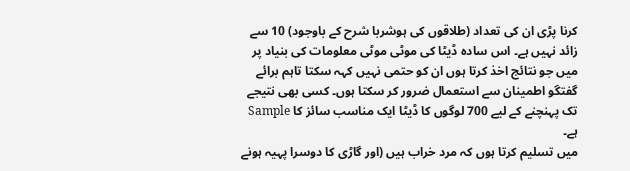کرنا پڑی ان کی تعداد (طلاقوں کی ہوشربا شرح کے باوجود) 10 سے زائد نہیں ہے۔ اس سادہ ڈیٹا کی موٹی موٹی معلومات کی بنیاد پر میں جو نتائج اخذ کرتا ہوں ان کو حتمی نہیں کہہ سکتا تاہم برائے گفتگو اطمینان سے استعمال ضرور کر سکتا ہوں۔ کسی بھی نتیجے تک پہنچنے کے لیے 700 لوگوں کا ڈیٹا ایک مناسب سائز کا Sample ہے۔
میں تسلیم کرتا ہوں کہ مرد خراب ہیں (اور گاڑی کا دوسرا پہیہ ہونے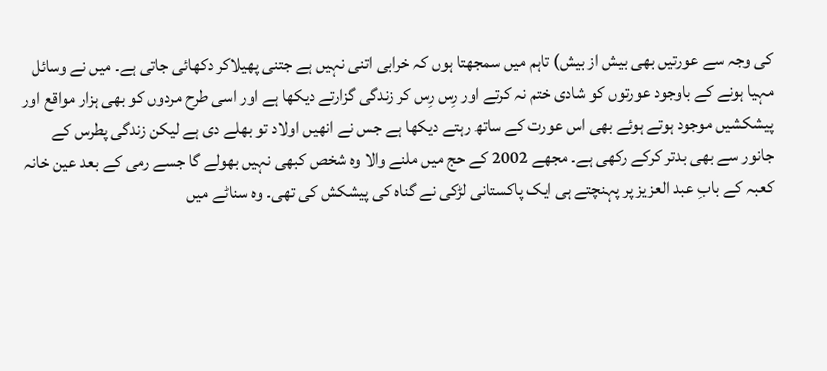کی وجہ سے عورتیں بھی بیش از بیش) تاہم میں سمجھتا ہوں کہ خرابی اتنی نہیں ہے جتنی پھیلاکر دکھائی جاتی ہے۔ میں نے وسائل مہیا ہونے کے باوجود عورتوں کو شادی ختم نہ کرتے اور رِس رِس کر زندگی گزارتے دیکھا ہے اور اسی طرح مردوں کو بھی ہزار مواقع اور پیشکشیں موجود ہوتے ہوئے بھی اس عورت کے ساتھ رہتے دیکھا ہے جس نے انھیں اولاد تو بھلے دی ہے لیکن زندگی پطرس کے جانور سے بھی بدتر کرکے رکھی ہے۔ مجھے 2002 کے حج میں ملنے والا وہ شخص کبھی نہیں بھولے گا جسے رمی کے بعد عین خانہ کعبہ کے بابِ عبد العزیز پر پہنچتے ہی ایک پاکستانی لڑکی نے گناہ کی پیشکش کی تھی۔ وہ سناٹے میں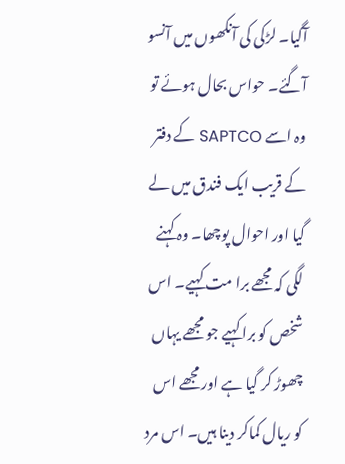آگیا۔ لڑکی کی آنکھوں میں آنسو آگئے۔ حواس بحال ہوئے تو وہ اسے SAPTCO کے دفتر کے قریب ایک فندق میں لے گیا اور احوال پوچھا۔ وہ کہنے لگی کہ مجھے برا مت کہیے۔ اس شخص کو برا کہیے جو مجھے یہاں چھوڑ کر گیا ہے اور مجھے اس کو ریال کماکر دینا ہیں۔ اس مرد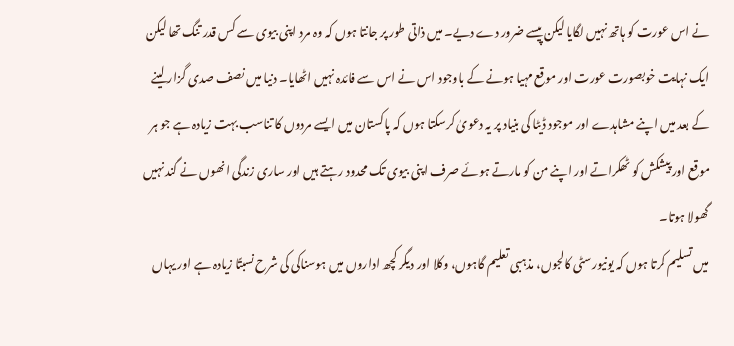نے اس عورت کو ہاتھ نہیں لگایا لیکن پیسے ضرور دے دیے۔ میں ذاتی طور پر جانتا ہوں کہ وہ مرد اپنی بیوی سے کس قدر تنگ تھا لیکن ایک نہایت خوبصورت عورت اور موقع مہیا ہونے کے باوجود اس نے اس سے فائدہ نہیں اٹھایا۔ دنیا میں نصف صدی گزار لینے کے بعد میں اپنے مشاہدے اور موجود ڈیٹا کی بنیاد پر یہ دعویٰ کرسکتا ہوں کہ پاکستان میں ایسے مردوں کا تناسب بہت زیادہ ہے جو ہر موقع اور پیشکش کو ٹھکراتے اور اپنے من کو مارتے ہوئے صرف اپنی بیوی تک محدود رہتے ہیں اور ساری زندگی انھوں نے گند نہیں گھولا ہوتا۔
میں تسلیم کرتا ہوں کہ یونیورسٹی کالجوں، مذہبی تعلیم گاہوں، وکلا اور دیگر کچھ اداروں میں ہوسناکی کی شرح نسبتًا زیادہ ہے اور یہاں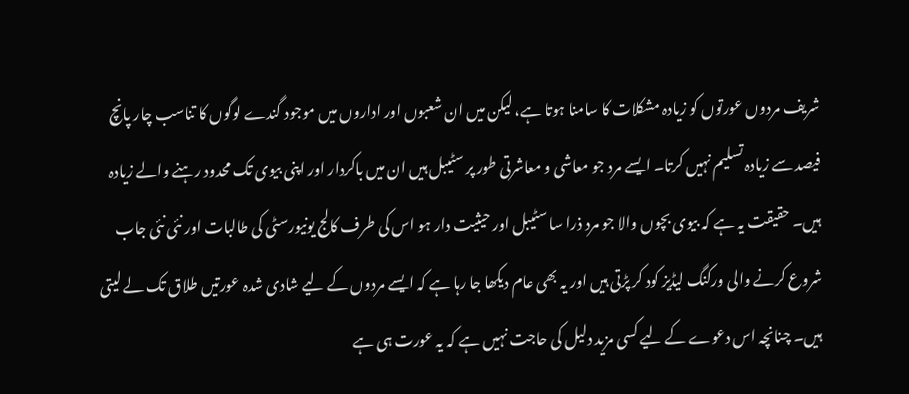شریف مردوں عورتوں کو زیادہ مشکلات کا سامنا ہوتا ہے، لیکن میں ان شعبوں اور اداروں میں موجود گندے لوگوں کا تناسب چار پانچ فیصد سے زیادہ تسلیم نہیں کرتا۔ ایسے مرد جو معاشی و معاشرتی طور پر سٹیبل ہیں ان میں باکردار اور اپنی بیوی تک محدود رہنے والے زیادہ ہیں۔ حقیقت یہ ہے کہ بیوی بچوں والا جو مرد ذرا سا سٹیبل اور حیثیت دار ہو اس کی طرف کالج یونیورسٹی کی طالبات اور نئی نئی جاب شروع کرنے والی ورکنگ لیڈیز کود کر پڑتی ہیں اور یہ بھی عام دیکھا جا رہا ہے کہ ایسے مردوں کے لیے شادی شدہ عورتیں طلاق تک لے لیتی ہیں۔ چنانچہ اس دعوے کے لیے کسی مزید دلیل کی حاجت نہیں ہے کہ یہ عورت ہی ہے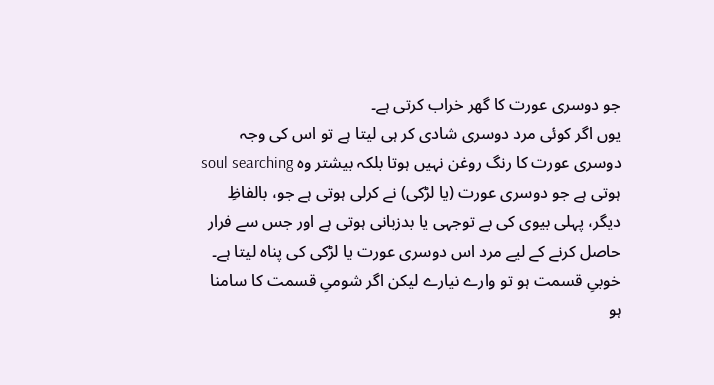جو دوسری عورت کا گھر خراب کرتی ہے۔
یوں اگر کوئی مرد دوسری شادی کر ہی لیتا ہے تو اس کی وجہ دوسری عورت کا رنگ روغن نہیں ہوتا بلکہ بیشتر وہ soul searching ہوتی ہے جو دوسری عورت (یا لڑکی) نے کرلی ہوتی ہے جو، بالفاظِ دیگر، پہلی بیوی کی بے توجہی یا بدزبانی ہوتی ہے اور جس سے فرار حاصل کرنے کے لیے مرد اس دوسری عورت یا لڑکی کی پناہ لیتا ہے۔ خوبیِ قسمت ہو تو وارے نیارے لیکن اگر شومیِ قسمت کا سامنا ہو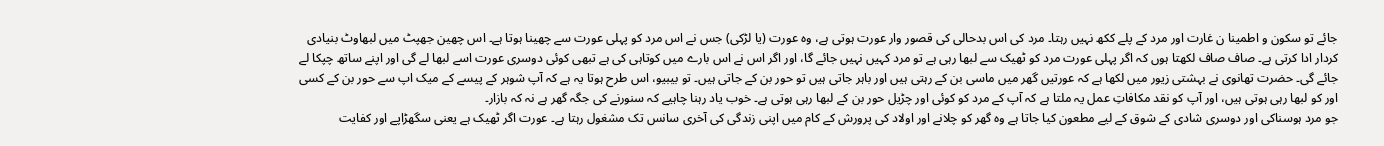جائے تو سکون و اطمینا ن غارت اور مرد کے پلے ککھ نہیں رہتا۔ مرد کی اس بدحالی کی قصور وار عورت ہوتی ہے، وہ عورت (یا لڑکی) جس نے اس مرد کو پہلی عورت سے چھینا ہوتا ہے۔ اس چھین جھپٹ میں لبھاوٹ بنیادی کردار ادا کرتی ہے۔ صاف صاف لکھتا ہوں کہ اگر پہلی عورت مرد کو ٹھیک سے لبھا رہی ہے تو مرد کہیں نہیں جائے گا، اور اگر اس نے اس بارے میں کوتاہی کی ہے تبھی کوئی دوسری عورت اسے لبھا لے گی اور اپنے ساتھ چپکا لے جائے گی۔ حضرت تھانوی نے بہشتی زیور میں لکھا ہے کہ عورتیں گھر میں ماسی بن کے رہتی ہیں اور باہر جاتی ہیں تو حور بن کے جاتی ہیں۔ تو بیبیو، اس طرح ہوتا یہ ہے کہ آپ شوہر کے پیسے کے میک اپ سے حور بن کے کسی اور کو لبھا رہی ہوتی ہیں، اور آپ کو نقد مکافاتِ عمل یہ ملتا ہے کہ آپ کے مرد کو کوئی اور چڑیل حور بن کے لبھا رہی ہوتی ہے۔ خوب یاد رہنا چاہیے کہ سنورنے کی جگہ گھر ہے نہ کہ بازار۔
جو مرد ہوسناکی اور دوسری شادی کے شوق کے لیے مطعون کیا جاتا ہے وہ گھر کو چلانے اور اولاد کی پرورش کے کام میں اپنی زندگی کی آخری سانس تک مشغول رہتا ہے۔ عورت اگر ٹھیک ہے یعنی سگھڑاپے اور کفایت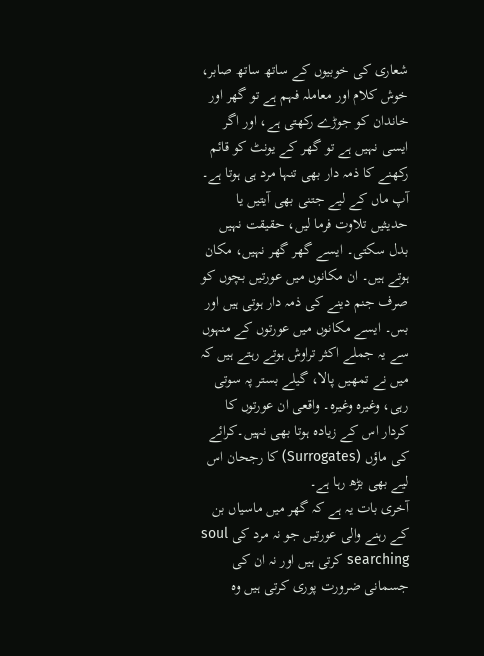شعاری کی خوبیوں کے ساتھ ساتھ صابر، خوش کلام اور معاملہ فہم ہے تو گھر اور خاندان کو جوڑے رکھتی ہے، اور اگر ایسی نہیں ہے تو گھر کے یونٹ کو قائم رکھنے کا ذمہ دار بھی تنہا مرد ہی ہوتا ہے۔ آپ ماں کے لیے جتنی بھی آیتیں یا حدیثیں تلاوت فرما لیں، حقیقت نہیں بدل سکتی۔ ایسے گھر گھر نہیں، مکان ہوتے ہیں۔ ان مکانوں میں عورتیں بچوں کو صرف جنم دینے کی ذمہ دار ہوتی ہیں اور بس۔ ایسے مکانوں میں عورتوں کے منہوں سے یہ جملے اکثر تراوش ہوتے رہتے ہیں کہ میں نے تمھیں پالا، گیلے بستر پہ سوتی رہی، وغیرہ وغیرہ۔ واقعی ان عورتوں کا کردار اس کے زیادہ ہوتا بھی نہیں۔کرائے کی ماؤں (Surrogates) کا رجحان اس لیے بھی بڑھ رہا ہے۔
آخری بات یہ ہے کہ گھر میں ماسیاں بن کے رہنے والی عورتیں جو نہ مرد کی soul searching کرتی ہیں اور نہ ان کی جسمانی ضرورت پوری کرتی ہیں وہ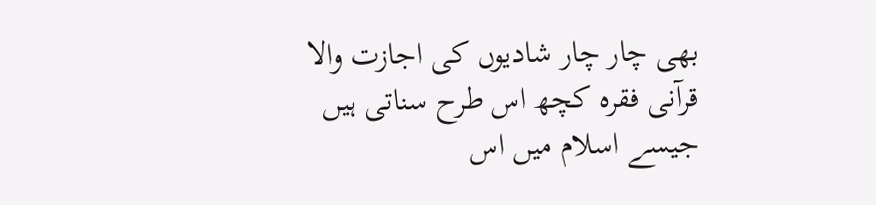بھی چار چار شادیوں کی اجازت والا قرآنی فقرہ کچھ اس طرح سناتی ہیں جیسے اسلام میں اس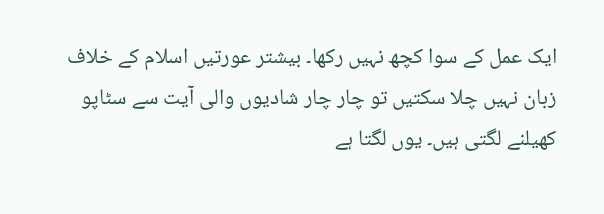ایک عمل کے سوا کچھ نہیں رکھا۔ بیشتر عورتیں اسلام کے خلاف زبان نہیں چلا سکتیں تو چار چار شادیوں والی آیت سے سٹاپو کھیلنے لگتی ہیں۔ یوں لگتا ہے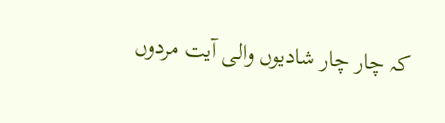کہ چار چار شادیوں والی آیت مردوں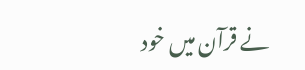نے قرآن میں خود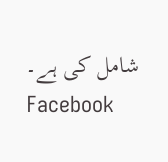شامل کی ہے۔
Facebook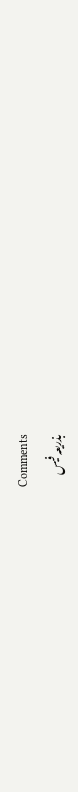Comments
بذریعہ فیس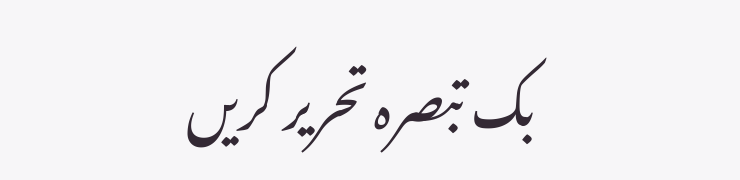بک تبصرہ تحریر کریں